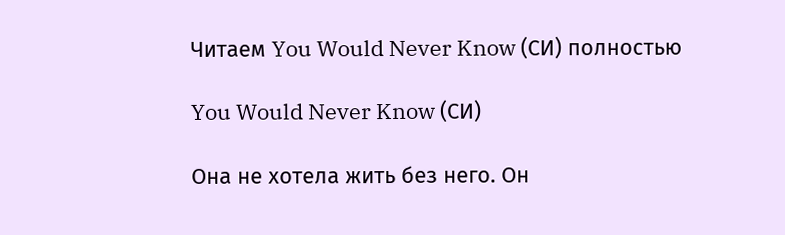Читаем You Would Never Know (СИ) полностью

You Would Never Know (СИ)

Она не хотела жить без него. Он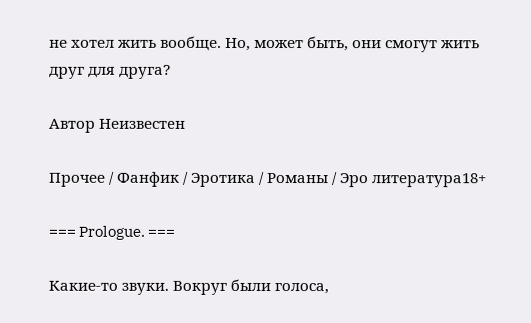не хотел жить вообще. Но, может быть, они смогут жить друг для друга?

Автор Неизвестeн

Прочее / Фанфик / Эротика / Романы / Эро литература18+

=== Prologue. ===

Какие-то звуки. Вокруг были голоса,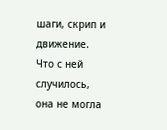шаги, скрип и движение. Что с ней случилось, она не могла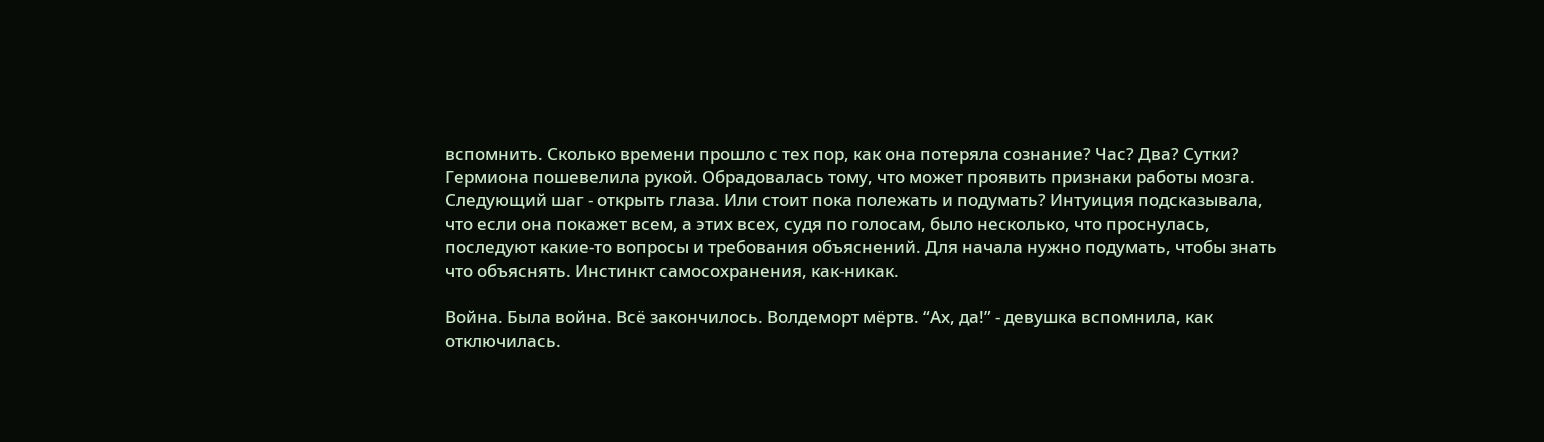вспомнить. Сколько времени прошло с тех пор, как она потеряла сознание? Час? Два? Сутки? Гермиона пошевелила рукой. Обрадовалась тому, что может проявить признаки работы мозга. Следующий шаг - открыть глаза. Или стоит пока полежать и подумать? Интуиция подсказывала, что если она покажет всем, а этих всех, судя по голосам, было несколько, что проснулась, последуют какие-то вопросы и требования объяснений. Для начала нужно подумать, чтобы знать что объяснять. Инстинкт самосохранения, как-никак.

Война. Была война. Всё закончилось. Волдеморт мёртв. “Ах, да!” - девушка вспомнила, как отключилась.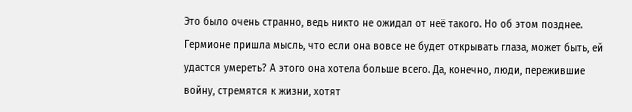Это было очень странно, ведь никто не ожидал от неё такого. Но об этом позднее. Гермионе пришла мысль, что если она вовсе не будет открывать глаза, может быть, ей удастся умереть? А этого она хотела больше всего. Да, конечно, люди, пережившие войну, стремятся к жизни, хотят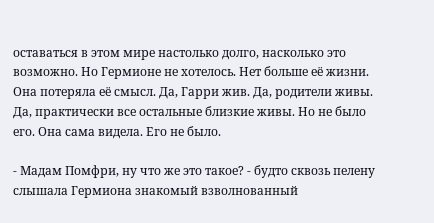оставаться в этом мире настолько долго, насколько это возможно. Но Гермионе не хотелось. Нет больше её жизни. Она потеряла её смысл. Да, Гарри жив. Да, родители живы. Да, практически все остальные близкие живы. Но не было его. Она сама видела. Его не было.

- Мадам Помфри, ну что же это такое? - будто сквозь пелену слышала Гермиона знакомый взволнованный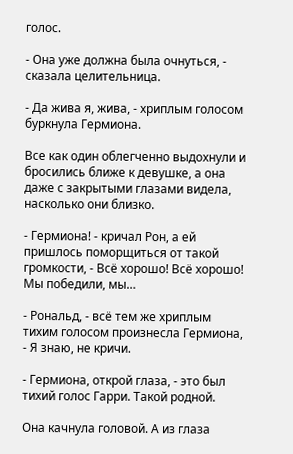голос.

- Она уже должна была очнуться, - сказала целительница.

- Да жива я, жива, - хриплым голосом буркнула Гермиона.

Все как один облегченно выдохнули и бросились ближе к девушке, а она даже с закрытыми глазами видела, насколько они близко.

- Гермиона! - кричал Рон, а ей пришлось поморщиться от такой громкости, - Всё хорошо! Всё хорошо! Мы победили, мы…

- Рональд, - всё тем же хриплым тихим голосом произнесла Гермиона, - Я знаю, не кричи.

- Гермиона, открой глаза, - это был тихий голос Гарри. Такой родной.

Она качнула головой. А из глаза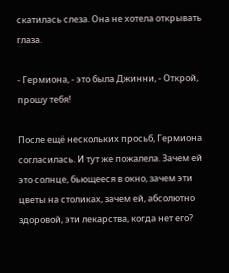скатилась слеза. Она не хотела открывать глаза.

- Гермиона, - это была Джинни, - Открой, прошу тебя!

После ещё нескольких просьб, Гермиона согласилась. И тут же пожалела. Зачем ей это солнце, бьющееся в окно, зачем эти цветы на столиках, зачем ей, абсолютно здоровой, эти лекарства, когда нет его?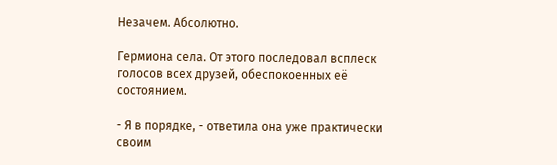Незачем. Абсолютно.

Гермиона села. От этого последовал всплеск голосов всех друзей, обеспокоенных её состоянием.

- Я в порядке, - ответила она уже практически своим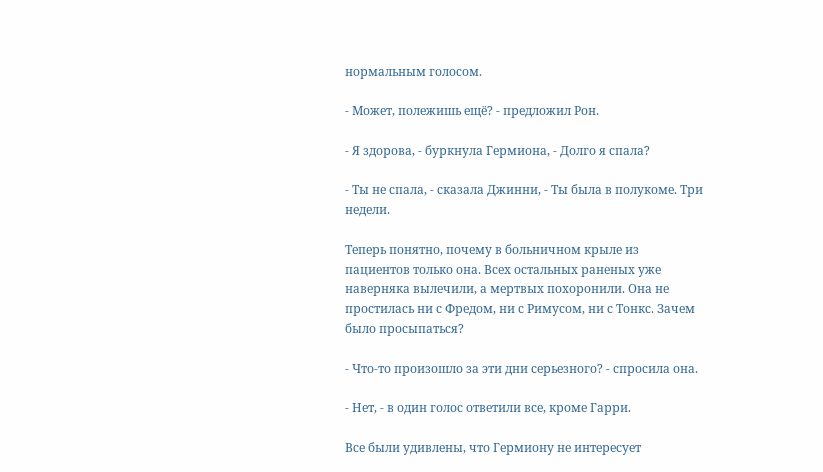нормальным голосом.

- Может, полежишь ещё? - предложил Рон.

- Я здорова, - буркнула Гермиона, - Долго я спала?

- Ты не спала, - сказала Джинни, - Ты была в полукоме. Три недели.

Теперь понятно, почему в больничном крыле из пациентов только она. Всех остальных раненых уже наверняка вылечили, а мертвых похоронили. Она не простилась ни с Фредом, ни с Римусом, ни с Тонкс. Зачем было просыпаться?

- Что-то произошло за эти дни серьезного? - спросила она.

- Нет, - в один голос ответили все, кроме Гарри.

Все были удивлены, что Гермиону не интересует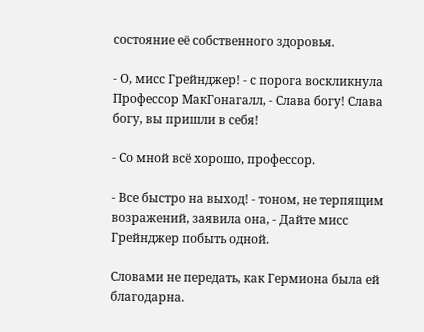состояние её собственного здоровья.

- О, мисс Грейнджер! - с порога воскликнула Профессор МакГонагалл, - Слава богу! Слава богу, вы пришли в себя!

- Со мной всё хорошо, профессор.

- Все быстро на выход! - тоном, не терпящим возражений, заявила она, - Дайте мисс Грейнджер побыть одной.

Словами не передать, как Гермиона была ей благодарна.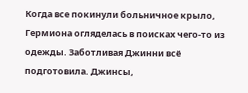Когда все покинули больничное крыло, Гермиона огляделась в поисках чего-то из одежды. Заботливая Джинни всё подготовила. Джинсы,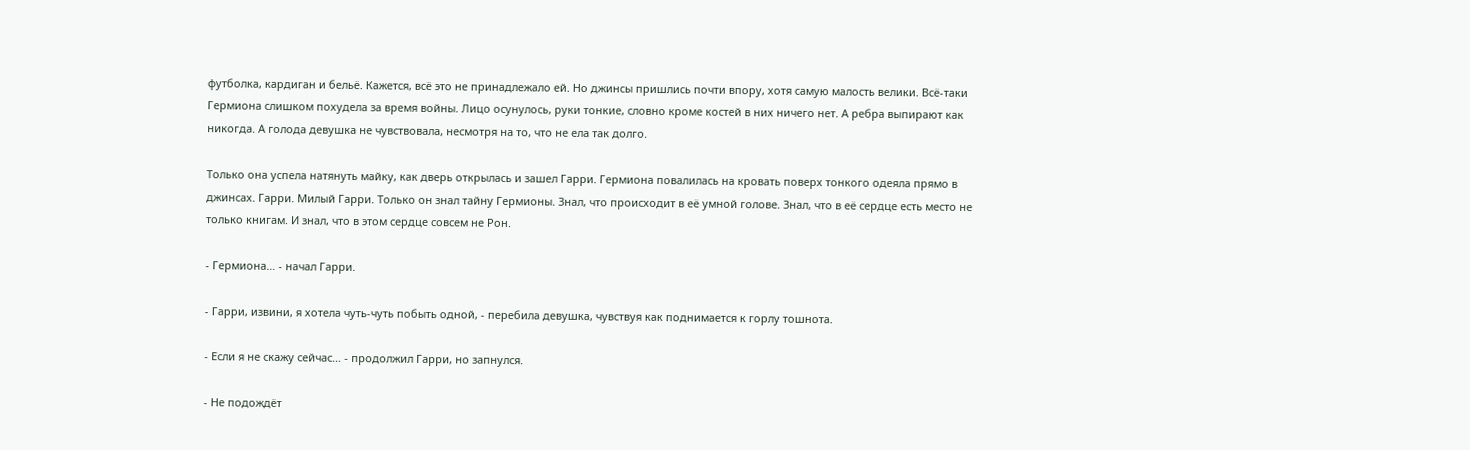футболка, кардиган и бельё. Кажется, всё это не принадлежало ей. Но джинсы пришлись почти впору, хотя самую малость велики. Всё-таки Гермиона слишком похудела за время войны. Лицо осунулось, руки тонкие, словно кроме костей в них ничего нет. А ребра выпирают как никогда. А голода девушка не чувствовала, несмотря на то, что не ела так долго.

Только она успела натянуть майку, как дверь открылась и зашел Гарри. Гермиона повалилась на кровать поверх тонкого одеяла прямо в джинсах. Гарри. Милый Гарри. Только он знал тайну Гермионы. Знал, что происходит в её умной голове. Знал, что в её сердце есть место не только книгам. И знал, что в этом сердце совсем не Рон.

- Гермиона… - начал Гарри.

- Гарри, извини, я хотела чуть-чуть побыть одной, - перебила девушка, чувствуя как поднимается к горлу тошнота.

- Если я не скажу сейчас… - продолжил Гарри, но запнулся.

- Не подождёт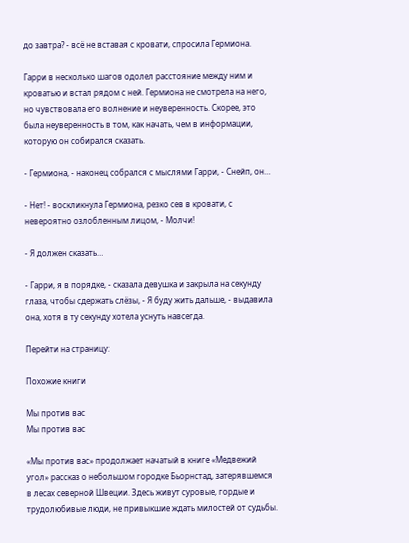до завтра? - всё не вставая с кровати, спросила Гермиона.

Гарри в несколько шагов одолел расстояние между ним и кроватью и встал рядом с ней. Гермиона не смотрела на него, но чувствовала его волнение и неуверенность. Скорее, это была неуверенность в том, как начать, чем в информации, которую он собирался сказать.

- Гермиона, - наконец собрался с мыслями Гарри, - Снейп, он…

- Нет! - воскликнула Гермиона, резко сев в кровати, с невероятно озлобленным лицом, - Молчи!

- Я должен сказать…

- Гарри, я в порядке, - сказала девушка и закрыла на секунду глаза, чтобы сдержать слёзы, - Я буду жить дальше, - выдавила она, хотя в ту секунду хотела уснуть навсегда.

Перейти на страницу:

Похожие книги

Мы против вас
Мы против вас

«Мы против вас» продолжает начатый в книге «Медвежий угол» рассказ о небольшом городке Бьорнстад, затерявшемся в лесах северной Швеции. Здесь живут суровые, гордые и трудолюбивые люди, не привыкшие ждать милостей от судьбы.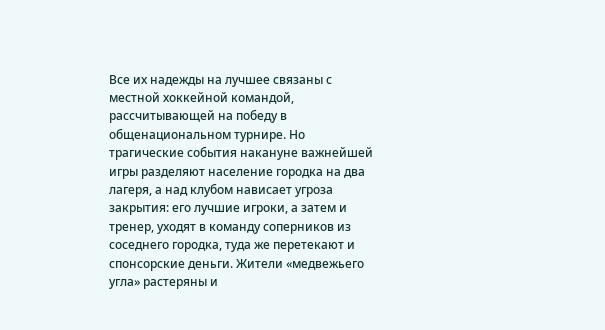Все их надежды на лучшее связаны с местной хоккейной командой, рассчитывающей на победу в общенациональном турнире. Но трагические события накануне важнейшей игры разделяют население городка на два лагеря, а над клубом нависает угроза закрытия: его лучшие игроки, а затем и тренер, уходят в команду соперников из соседнего городка, туда же перетекают и спонсорские деньги. Жители «медвежьего угла» растеряны и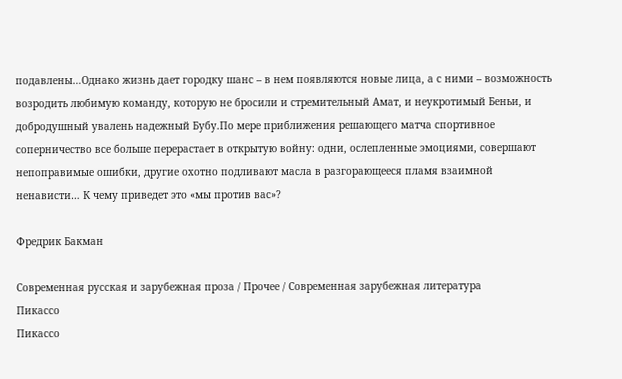подавлены…Однако жизнь дает городку шанс – в нем появляются новые лица, а с ними – возможность возродить любимую команду, которую не бросили и стремительный Амат, и неукротимый Беньи, и добродушный увалень надежный Бубу.По мере приближения решающего матча спортивное соперничество все больше перерастает в открытую войну: одни, ослепленные эмоциями, совершают непоправимые ошибки, другие охотно подливают масла в разгорающееся пламя взаимной ненависти… К чему приведет это «мы против вас»?

Фредрик Бакман

Современная русская и зарубежная проза / Прочее / Современная зарубежная литература
Пикассо
Пикассо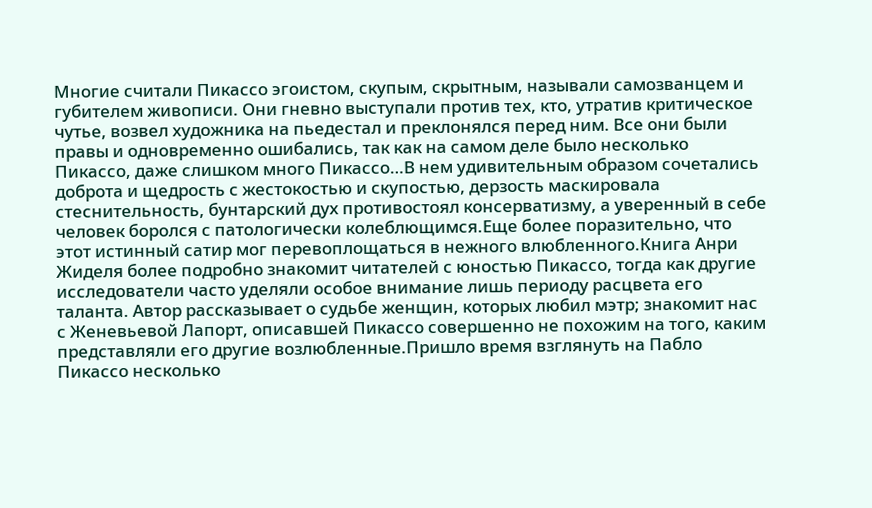Многие считали Пикассо эгоистом, скупым, скрытным, называли самозванцем и губителем живописи. Они гневно выступали против тех, кто, утратив критическое чутье, возвел художника на пьедестал и преклонялся перед ним. Все они были правы и одновременно ошибались, так как на самом деле было несколько Пикассо, даже слишком много Пикассо…В нем удивительным образом сочетались доброта и щедрость с жестокостью и скупостью, дерзость маскировала стеснительность, бунтарский дух противостоял консерватизму, а уверенный в себе человек боролся с патологически колеблющимся.Еще более поразительно, что этот истинный сатир мог перевоплощаться в нежного влюбленного.Книга Анри Жиделя более подробно знакомит читателей с юностью Пикассо, тогда как другие исследователи часто уделяли особое внимание лишь периоду расцвета его таланта. Автор рассказывает о судьбе женщин, которых любил мэтр; знакомит нас с Женевьевой Лапорт, описавшей Пикассо совершенно не похожим на того, каким представляли его другие возлюбленные.Пришло время взглянуть на Пабло Пикассо несколько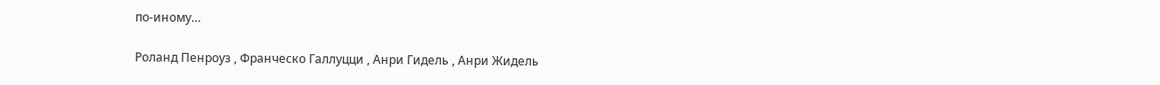по-иному…

Роланд Пенроуз , Франческо Галлуцци , Анри Гидель , Анри Жидель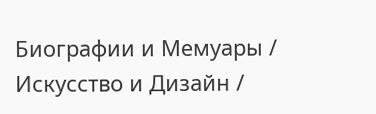Биографии и Мемуары / Искусство и Дизайн /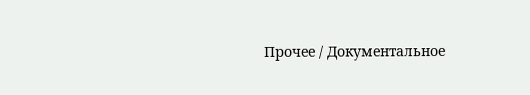Прочее / Документальное